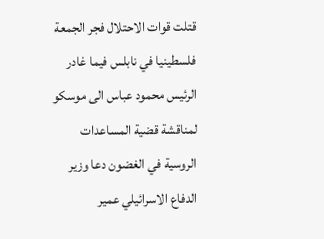قتلت قوات الاحتلال فجر الجمعة فلسطينيا في نابلس فيما غادر الرئيس محمود عباس الى موسكو لمناقشة قضية المساعدات الروسية في الغضون دعا وزير الدفاع الاسرائيلي عمير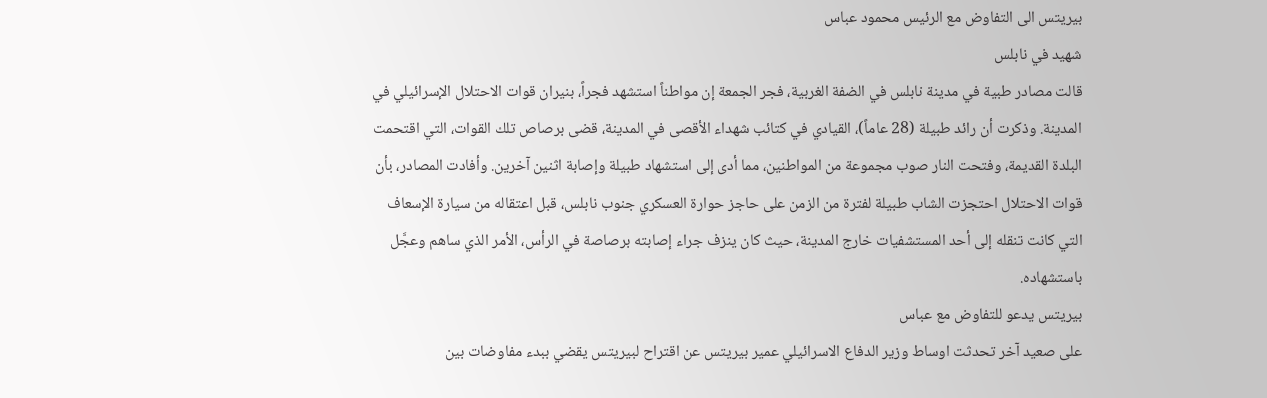بيريتس الى التفاوض مع الرئيس محمود عباس
شهيد في نابلس
قالت مصادر طبية في مدينة نابلس في الضفة الغربية، فجر الجمعة إن مواطناً استشهد فجراً، بنيران قوات الاحتلال الإسرائيلي في المدينة. وذكرت أن رائد طبيلة (28 عاماً)، القيادي في كتائب شهداء الأقصى في المدينة، قضى برصاص تلك القوات، التي اقتحمت البلدة القديمة، وفتحت النار صوب مجموعة من المواطنين، مما أدى إلى استشهاد طبيلة وإصابة اثنين آخرين. وأفادت المصادر، بأن قوات الاحتلال احتجزت الشاب طبيلة لفترة من الزمن على حاجز حوارة العسكري جنوب نابلس، قبل اعتقاله من سيارة الإسعاف التي كانت تنقله إلى أحد المستشفيات خارج المدينة، حيث كان ينزف جراء إصابته برصاصة في الرأس، الأمر الذي ساهم وعجَّل باستشهاده.
بيريتس يدعو للتفاوض مع عباس
على صعيد آخر تحدثت اوساط وزير الدفاع الاسرائيلي عمير بيريتس عن اقتراح لبيريتس يقضي ببدء مفاوضات بين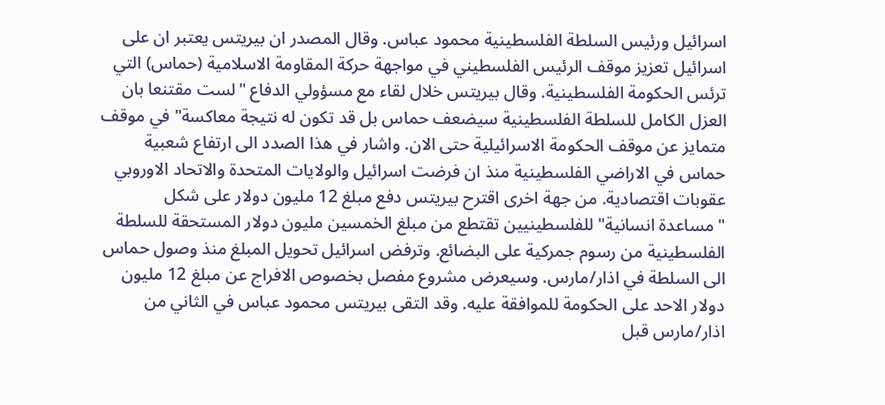اسرائيل ورئيس السلطة الفلسطينية محمود عباس. وقال المصدر ان بيريتس يعتبر ان على اسرائيل تعزيز موقف الرئيس الفلسطيني في مواجهة حركة المقاومة الاسلامية (حماس) التي ترئس الحكومة الفلسطينية. وقال بيريتس خلال لقاء مع مسؤولي الدفاع "لست مقتنعا بان العزل الكامل للسلطة الفلسطينية سيضعف حماس بل قد تكون له نتيجة معاكسة" في موقف متمايز عن موقف الحكومة الاسرائيلية حتى الان. واشار في هذا الصدد الى ارتفاع شعبية حماس في الاراضي الفلسطينية منذ ان فرضت اسرائيل والولايات المتحدة والاتحاد الاوروبي عقوبات اقتصادية. من جهة اخرى اقترح بيريتس دفع مبلغ 12 مليون دولار على شكل "مساعدة انسانية" للفلسطينيين تقتطع من مبلغ الخمسين مليون دولار المستحقة للسلطة الفلسطينية من رسوم جمركية على البضائع. وترفض اسرائيل تحويل المبلغ منذ وصول حماس الى السلطة في اذار/مارس. وسيعرض مشروع مفصل بخصوص الافراج عن مبلغ 12 مليون دولار الاحد على الحكومة للموافقة عليه. وقد التقى بيريتس محمود عباس في الثاني من اذار/مارس قبل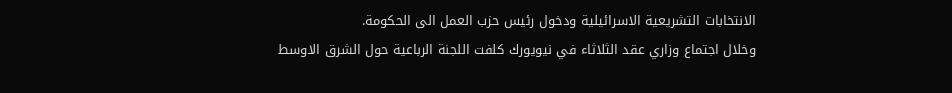الانتخابات التشريعية الاسرائيلية ودخول رئيس حزب العمل الى الحكومة.
وخلال اجتماع وزاري عقد الثلاثاء في نيويورك كلفت اللجنة الرباعية حول الشرق الاوسط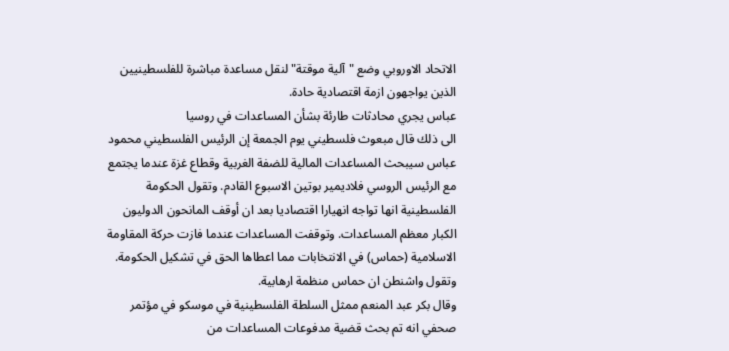الاتحاد الاوروبي وضع "آلية موقتة" لنقل مساعدة مباشرة للفلسطينيين الذين يواجهون ازمة اقتصادية حادة.
عباس يجري محادثات طارئة بشأن المساعدات في روسيا
الى ذلك قال مبعوث فلسطيني يوم الجمعة إن الرئيس الفلسطيني محمود عباس سيبحث المساعدات المالية للضفة الغربية وقطاع غزة عندما يجتمع مع الرئيس الروسي فلاديمير بوتين الاسبوع القادم. وتقول الحكومة الفلسطينية انها تواجه انهيارا اقتصاديا بعد ان أوقف المانحون الدوليون الكبار معظم المساعدات. وتوقفت المساعدات عندما فازت حركة المقاومة الاسلامية (حماس) في الانتخابات مما اعطاها الحق في تشكيل الحكومة. وتقول واشنطن ان حماس منظمة ارهابية.
وقال بكر عبد المنعم ممثل السلطة الفلسطينية في موسكو في مؤتمر صحفي انه تم بحث قضية مدفوعات المساعدات من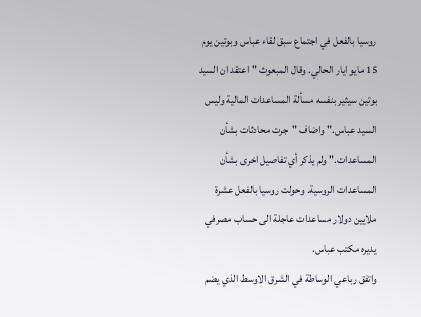روسيا بالفعل في اجتماع سبق لقاء عباس وبوتين يوم 15 مايو ايار الحالي. وقال المبعوث "اعتقد ان السيد بوتين سيثير بنفسه مسألة المساعدات المالية وليس السيد عباس." واضاف "جرت محادثات بشأن المساعدات." ولم يذكر أي تفاصيل اخرى بشأن المساعدات الروسية. وحولت روسيا بالفعل عشرة ملايين دولار مساعدات عاجلة الى حساب مصرفي يديره مكتب عباس.
واتفق رباعي الوساطة في الشرق الاوسط الذي يضم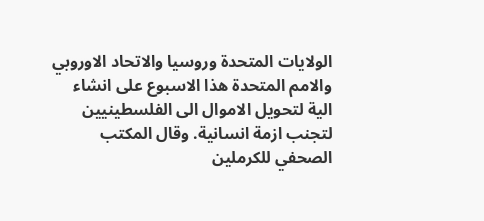الولايات المتحدة وروسيا والاتحاد الاوروبي والامم المتحدة هذا الاسبوع على انشاء الية لتحويل الاموال الى الفلسطينيين لتجنب ازمة انسانية. وقال المكتب الصحفي للكرملين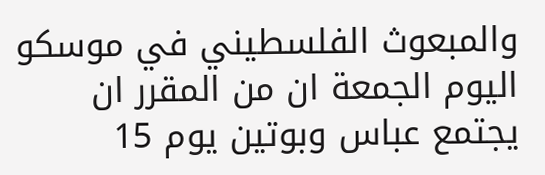والمبعوث الفلسطيني في موسكو اليوم الجمعة ان من المقرر ان يجتمع عباس وبوتين يوم 15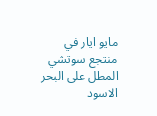مايو ايار في منتجع سوتشي المطل على البحر الاسود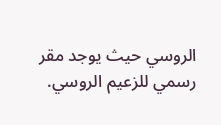الروسي حيث يوجد مقر رسمي للزعيم الروسي.